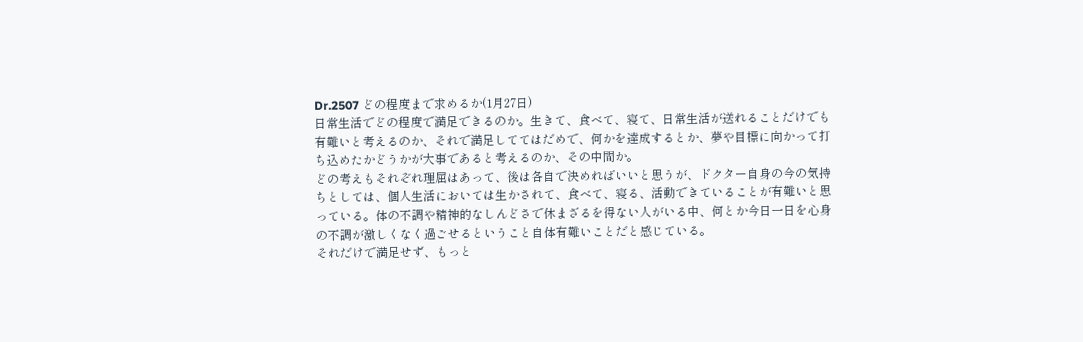Dr.2507 どの程度まで求めるか(1月27日)
日常生活でどの程度で満足できるのか。生きて、食べて、寝て、日常生活が送れることだけでも有難いと考えるのか、それで満足しててはだめで、何かを達成するとか、夢や目標に向かって打ち込めたかどうかが大事であると考えるのか、その中間か。
どの考えもそれぞれ理屈はあって、後は各自で決めればいいと思うが、ドクター自身の今の気持ちとしては、個人生活においては生かされて、食べて、寝る、活動できていることが有難いと思っている。体の不調や精神的なしんどさで休まざるを得ない人がいる中、何とか今日一日を心身の不調が激しくなく過ごせるということ自体有難いことだと感じている。
それだけで満足せず、もっと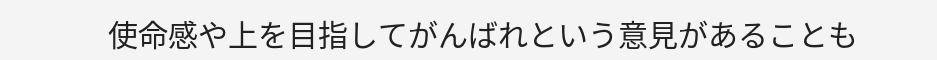使命感や上を目指してがんばれという意見があることも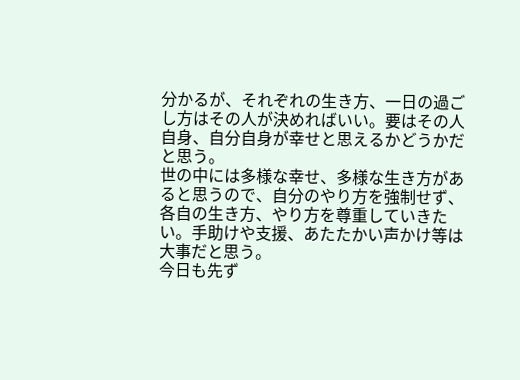分かるが、それぞれの生き方、一日の過ごし方はその人が決めればいい。要はその人自身、自分自身が幸せと思えるかどうかだと思う。
世の中には多様な幸せ、多様な生き方があると思うので、自分のやり方を強制せず、各自の生き方、やり方を尊重していきたい。手助けや支援、あたたかい声かけ等は大事だと思う。
今日も先ず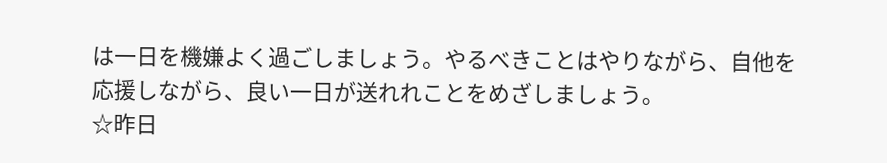は一日を機嫌よく過ごしましょう。やるべきことはやりながら、自他を応援しながら、良い一日が送れれことをめざしましょう。
☆昨日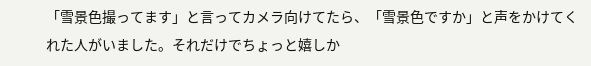「雪景色撮ってます」と言ってカメラ向けてたら、「雪景色ですか」と声をかけてくれた人がいました。それだけでちょっと嬉しか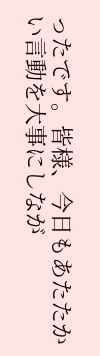ったです。皆様、今日もあたたかい言動を大事にしなが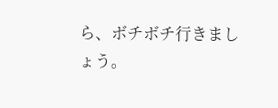ら、ボチボチ行きましょう。